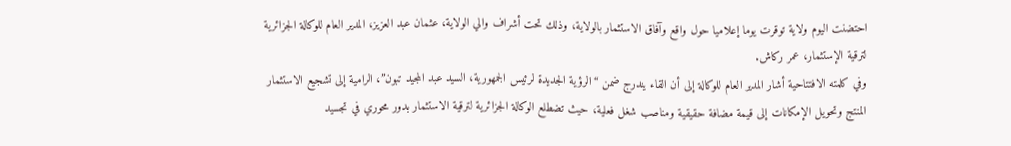احتضنت اليوم ولاية توقرت يوما إعلاميا حول واقع وآفاق الاستثمار بالولاية، وذلك تحت أشراف والي الولاية، عثمان عبد العزيز، المدير العام للوكالة الجزائرية لترقية الإستثمار، عمر ركاش.
وفي كلمته الافتتاحية أشار المدير العام للوكالة إلى أن القاء يندرج ضمن “الرؤية الجديدة لرئيس الجمهورية، السيد عبد المجيد تبون”، الرامية إلى تشجيع الاستثمار المنتج وتحويل الإمكانات إلى قيمة مضافة حقيقية ومناصب شغل فعلية، حيث تضطلع الوكالة الجزائرية لترقية الاستثمار بدور محوري في تجسيد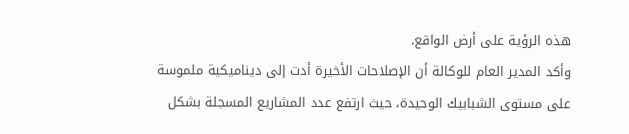هذه الرؤية على أرض الواقع.
وأكد المدير العام للوكالة أن الإصلاحات الأخيرة أدت إلى ديناميكية ملموسة على مستوى الشبابيك الوحيدة، حيث ارتفع عدد المشاريع المسجلة بشكل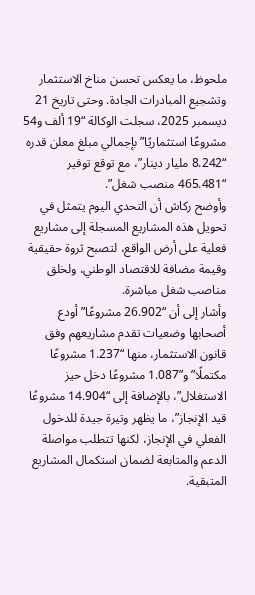ملحوظ، ما يعكس تحسن مناخ الاستثمار وتشجيع المبادرات الجادة. وحتى تاريخ 21 ديسمبر 2025، سجلت الوكالة “19 ألف و54 مشروعًا استثماريًا” بإجمالي مبلغ معلن قدره “8.242 مليار دينار”، مع توقع توفير “465.481 منصب شغل”.
وأوضح ركاش أن التحدي اليوم يتمثل في تحويل هذه المشاريع المسجلة إلى مشاريع فعلية على أرض الواقع، لتصبح ثروة حقيقية وقيمة مضافة للاقتصاد الوطني، ولخلق مناصب شغل مباشرة.
وأشار إلى أن “26.902 مشروعًا” أودع أصحابها وضعيات تقدم مشاريعهم وفق قانون الاستثمار، منها “1.237 مشروعًا مكتملًا” و”1.087 مشروعًا دخل حيز الاستغلال”، بالإضافة إلى “14.904 مشروعًا قيد الإنجاز”، ما يظهر وتيرة جيدة للدخول الفعلي في الإنجاز، لكنها تتطلب مواصلة الدعم والمتابعة لضمان استكمال المشاريع المتبقية.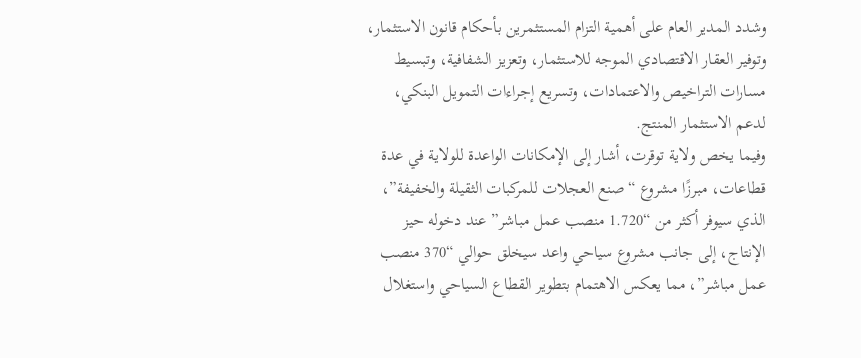وشدد المدير العام على أهمية التزام المستثمرين بأحكام قانون الاستثمار، وتوفير العقار الاقتصادي الموجه للاستثمار، وتعزيز الشفافية، وتبسيط مسارات التراخيص والاعتمادات، وتسريع إجراءات التمويل البنكي، لدعم الاستثمار المنتج.
وفيما يخص ولاية توقرت، أشار إلى الإمكانات الواعدة للولاية في عدة قطاعات، مبرزًا مشروع “صنع العجلات للمركبات الثقيلة والخفيفة”، الذي سيوفر أكثر من “1.720 منصب عمل مباشر” عند دخوله حيز الإنتاج، إلى جانب مشروع سياحي واعد سيخلق حوالي “370 منصب عمل مباشر”، مما يعكس الاهتمام بتطوير القطاع السياحي واستغلال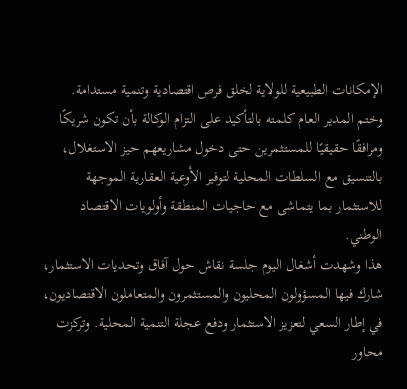الإمكانات الطبيعية للولاية لخلق فرص اقتصادية وتنمية مستدامة.
وختم المدير العام كلمته بالتأكيد على التزام الوكالة بأن تكون شريكًا ومرافقًا حقيقيًا للمستثمرين حتى دخول مشاريعهم حيز الاستغلال، بالتنسيق مع السلطات المحلية لتوفير الأوعية العقارية الموجهة للاستثمار بما يتماشى مع حاجيات المنطقة وأولويات الاقتصاد الوطني.
هذا وشهدت أشغال اليوم جلسة نقاش حول آفاق وتحديات الاستثمار، شارك فيها المسؤولون المحليون والمستثمرون والمتعاملون الاقتصاديون، في إطار السعي لتعزيز الاستثمار ودفع عجلة التنمية المحلية. وتركزت محاور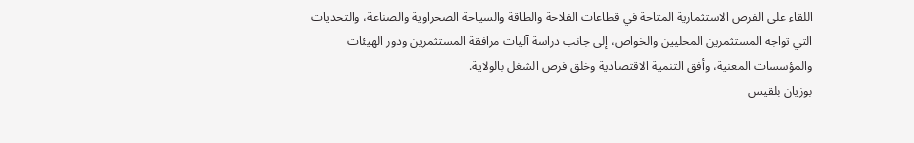اللقاء على الفرص الاستثمارية المتاحة في قطاعات الفلاحة والطاقة والسياحة الصحراوية والصناعة، والتحديات التي تواجه المستثمرين المحليين والخواص، إلى جانب دراسة آليات مرافقة المستثمرين ودور الهيئات والمؤسسات المعنية، وأفق التنمية الاقتصادية وخلق فرص الشغل بالولاية.
بوزيان بلقيس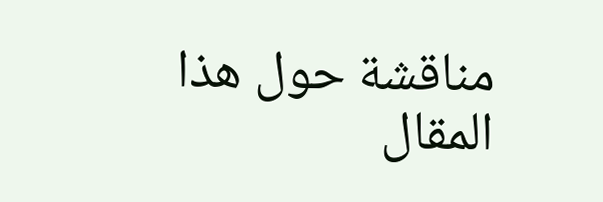مناقشة حول هذا المقال